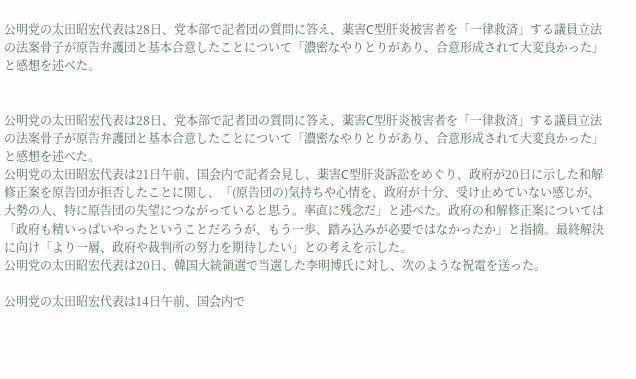公明党の太田昭宏代表は28日、党本部で記者団の質問に答え、薬害C型肝炎被害者を「一律救済」する議員立法の法案骨子が原告弁護団と基本合意したことについて「濃密なやりとりがあり、合意形成されて大変良かった」と感想を述べた。


公明党の太田昭宏代表は28日、党本部で記者団の質問に答え、薬害C型肝炎被害者を「一律救済」する議員立法の法案骨子が原告弁護団と基本合意したことについて「濃密なやりとりがあり、合意形成されて大変良かった」と感想を述べた。
公明党の太田昭宏代表は21日午前、国会内で記者会見し、薬害C型肝炎訴訟をめぐり、政府が20日に示した和解修正案を原告団が拒否したことに関し、「(原告団の)気持ちや心情を、政府が十分、受け止めていない感じが、大勢の人、特に原告団の失望につながっていると思う。率直に残念だ」と述べた。政府の和解修正案については「政府も精いっぱいやったということだろうが、もう一歩、踏み込みが必要ではなかったか」と指摘。最終解決に向け「より一層、政府や裁判所の努力を期待したい」との考えを示した。
公明党の太田昭宏代表は20日、韓国大統領選で当選した李明博氏に対し、次のような祝電を送った。

公明党の太田昭宏代表は14日午前、国会内で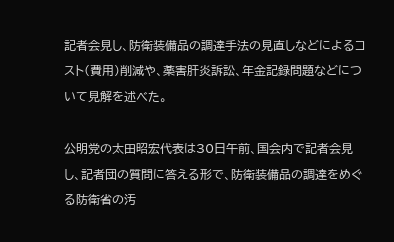記者会見し、防衛装備品の調達手法の見直しなどによるコスト(費用)削減や、薬害肝炎訴訟、年金記録問題などについて見解を述べた。

公明党の太田昭宏代表は30日午前、国会内で記者会見し、記者団の質問に答える形で、防衛装備品の調達をめぐる防衛省の汚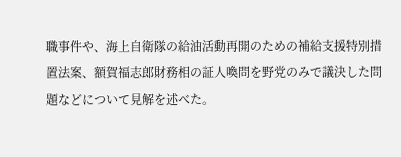職事件や、海上自衛隊の給油活動再開のための補給支援特別措置法案、額賀福志郎財務相の証人喚問を野党のみで議決した問題などについて見解を述べた。